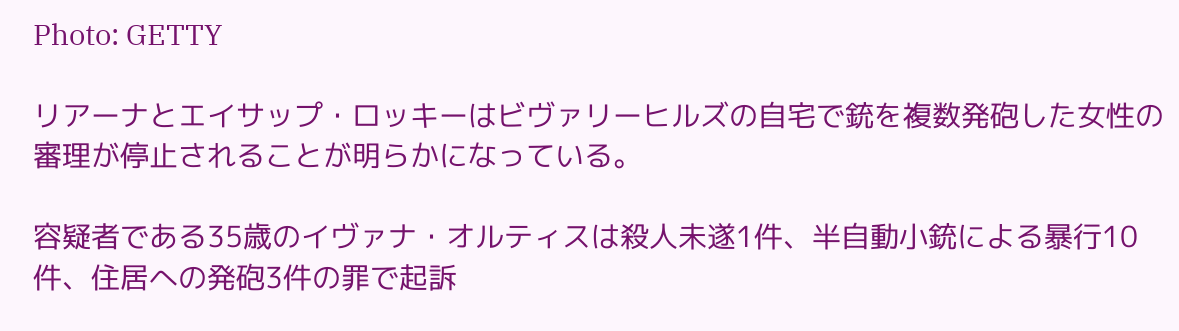Photo: GETTY

リアーナとエイサップ・ロッキーはビヴァリーヒルズの自宅で銃を複数発砲した女性の審理が停止されることが明らかになっている。

容疑者である35歳のイヴァナ・オルティスは殺人未遂1件、半自動小銃による暴行10件、住居への発砲3件の罪で起訴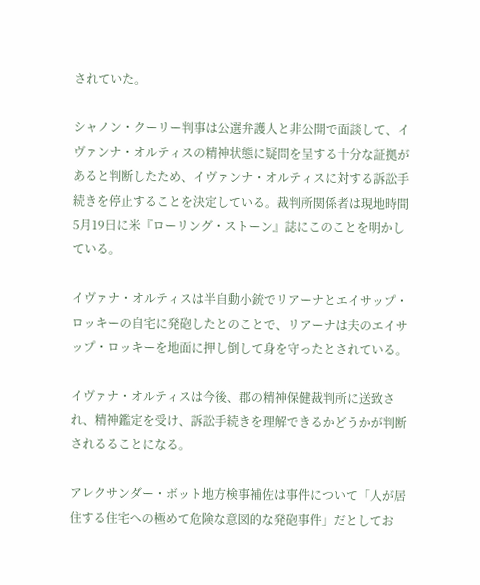されていた。

シャノン・クーリー判事は公選弁護人と非公開で面談して、イヴァンナ・オルティスの精神状態に疑問を呈する十分な証拠があると判断したため、イヴァンナ・オルティスに対する訴訟手続きを停止することを決定している。裁判所関係者は現地時間5月19日に米『ローリング・ストーン』誌にこのことを明かしている。

イヴァナ・オルティスは半自動小銃でリアーナとエイサップ・ロッキーの自宅に発砲したとのことで、リアーナは夫のエイサップ・ロッキーを地面に押し倒して身を守ったとされている。

イヴァナ・オルティスは今後、郡の精神保健裁判所に送致され、精神鑑定を受け、訴訟手続きを理解できるかどうかが判断されるることになる。

アレクサンダー・ボット地方検事補佐は事件について「人が居住する住宅への極めて危険な意図的な発砲事件」だとしてお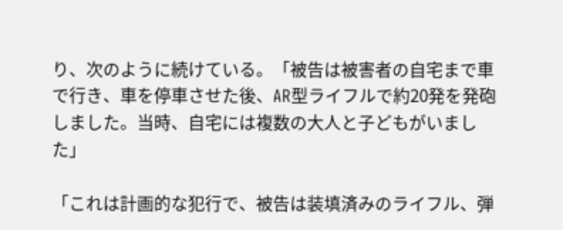り、次のように続けている。「被告は被害者の自宅まで車で行き、車を停車させた後、AR型ライフルで約20発を発砲しました。当時、自宅には複数の大人と子どもがいました」

「これは計画的な犯行で、被告は装填済みのライフル、弾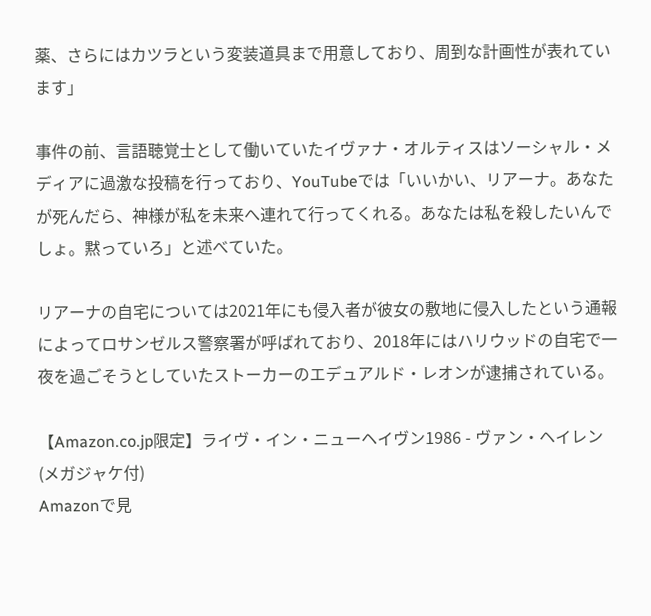薬、さらにはカツラという変装道具まで用意しており、周到な計画性が表れています」

事件の前、言語聴覚士として働いていたイヴァナ・オルティスはソーシャル・メディアに過激な投稿を行っており、YouTubeでは「いいかい、リアーナ。あなたが死んだら、神様が私を未来へ連れて行ってくれる。あなたは私を殺したいんでしょ。黙っていろ」と述べていた。

リアーナの自宅については2021年にも侵入者が彼女の敷地に侵入したという通報によってロサンゼルス警察署が呼ばれており、2018年にはハリウッドの自宅で一夜を過ごそうとしていたストーカーのエデュアルド・レオンが逮捕されている。

【Amazon.co.jp限定】ライヴ・イン・ニューヘイヴン1986 - ヴァン・ヘイレン (メガジャケ付)
Amazonで見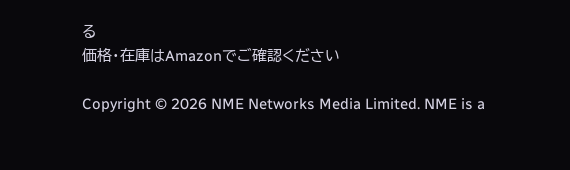る
価格・在庫はAmazonでご確認ください

Copyright © 2026 NME Networks Media Limited. NME is a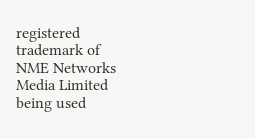registered trademark of NME Networks Media Limited being used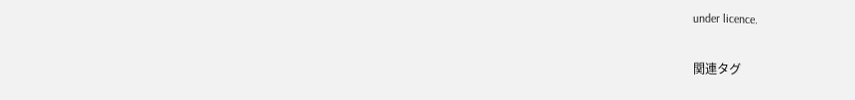under licence.

関連タグ